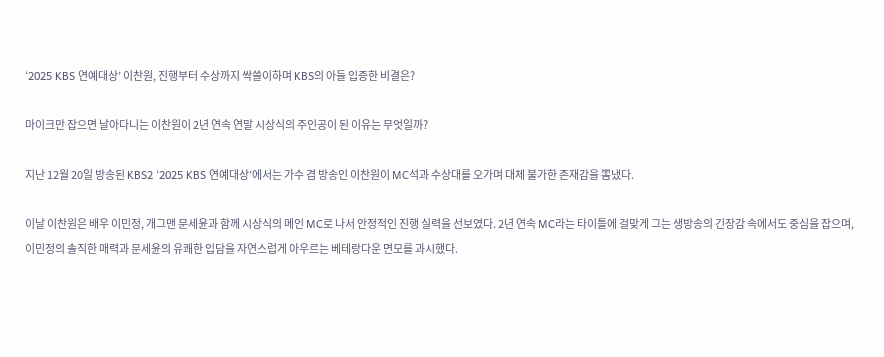‘2025 KBS 연예대상’ 이찬원, 진행부터 수상까지 싹쓸이하며 KBS의 아들 입증한 비결은?

마이크만 잡으면 날아다니는 이찬원이 2년 연속 연말 시상식의 주인공이 된 이유는 무엇일까?

지난 12월 20일 방송된 KBS2 ‘2025 KBS 연예대상’에서는 가수 겸 방송인 이찬원이 MC석과 수상대를 오가며 대체 불가한 존재감을 뽐냈다.

이날 이찬원은 배우 이민정, 개그맨 문세윤과 함께 시상식의 메인 MC로 나서 안정적인 진행 실력을 선보였다. 2년 연속 MC라는 타이틀에 걸맞게 그는 생방송의 긴장감 속에서도 중심을 잡으며, 이민정의 솔직한 매력과 문세윤의 유쾌한 입담을 자연스럽게 아우르는 베테랑다운 면모를 과시했다.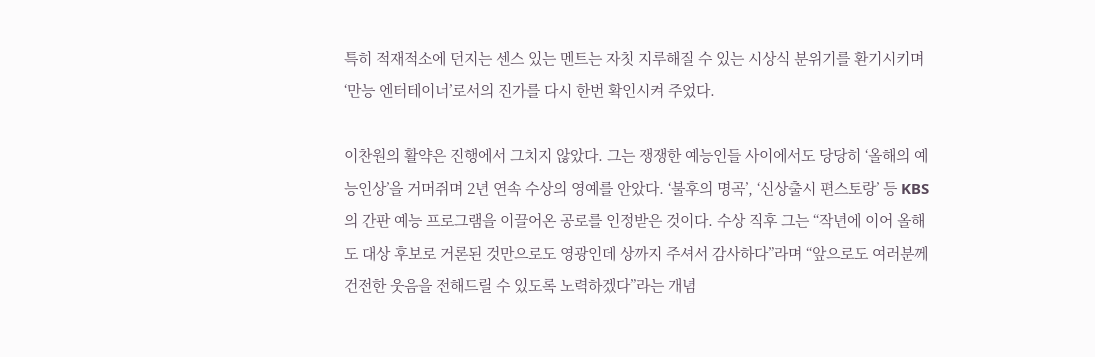특히 적재적소에 던지는 센스 있는 멘트는 자칫 지루해질 수 있는 시상식 분위기를 환기시키며 ‘만능 엔터테이너’로서의 진가를 다시 한번 확인시켜 주었다.

이찬원의 활약은 진행에서 그치지 않았다. 그는 쟁쟁한 예능인들 사이에서도 당당히 ‘올해의 예능인상’을 거머쥐며 2년 연속 수상의 영예를 안았다. ‘불후의 명곡’, ‘신상출시 편스토랑’ 등 KBS의 간판 예능 프로그램을 이끌어온 공로를 인정받은 것이다. 수상 직후 그는 “작년에 이어 올해도 대상 후보로 거론된 것만으로도 영광인데 상까지 주셔서 감사하다”라며 “앞으로도 여러분께 건전한 웃음을 전해드릴 수 있도록 노력하겠다”라는 개념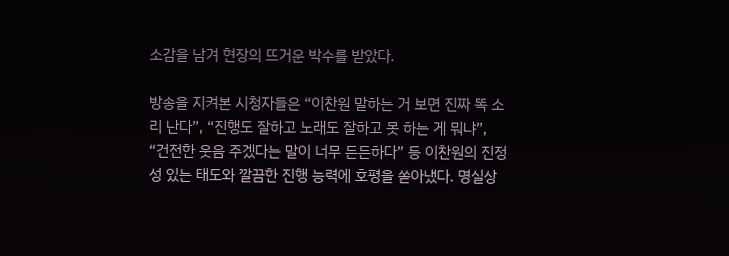소감을 남겨 현장의 뜨거운 박수를 받았다.

방송을 지켜본 시청자들은 “이찬원 말하는 거 보면 진짜 똑 소리 난다”, “진행도 잘하고 노래도 잘하고 못 하는 게 뭐냐”, “건전한 웃음 주겠다는 말이 너무 든든하다” 등 이찬원의 진정성 있는 태도와 깔끔한 진행 능력에 호평을 쏟아냈다. 명실상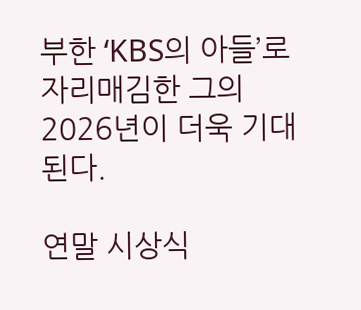부한 ‘KBS의 아들’로 자리매김한 그의 2026년이 더욱 기대된다.

연말 시상식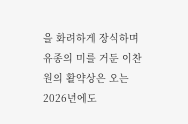을 화려하게 장식하며 유종의 미를 거둔 이찬원의 활약상은 오는 2026년에도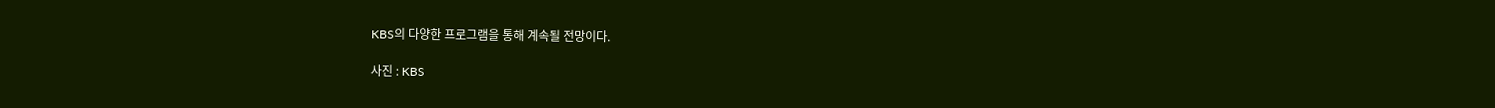KBS의 다양한 프로그램을 통해 계속될 전망이다.

사진 : KBS